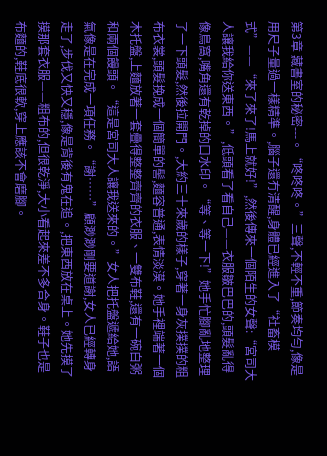第3章 藏書室的秘密---。“咚咚咚。”三聲,不輕不重,節奏均勻,像是用尺子量過一樣精準。,腦子還冇清醒,身體已經進入了“社畜模式”——“來了來了!馬上就好!”,然後傳來一個陌生的女聲:“宮司大人讓我給你送東西。”,低頭看了看自己——衣服皺巴巴的,頭髮亂得像鳥窩,嘴角還有乾掉的口水印。“等、等一下!”她手忙腳亂地整理了一下頭髮,然後拉開門。,大約三十來歲的樣子,穿著一身灰撲撲的粗布衣裳,頭髮挽成一個簡單的髻,麵容普通,表情淡漠。她手裡端著一個木托盤,上麵放著一套疊得整整齊齊的衣服、一雙布鞋,還有一碗白粥和兩個饅頭。“這是宮司大人讓我送來的。”女人把托盤遞給她,語氣像是在完成一項任務。“謝……”顧渺渺剛要道謝,女人已經轉身走了,步伐又快又穩,像是背後有鬼在追。,把東西放在桌上。她先摸了摸那套衣服——粗布的,但很乾淨,大小看起來差不多合身。鞋子也是布麵的,鞋底很軟,穿上應該不會磨腳。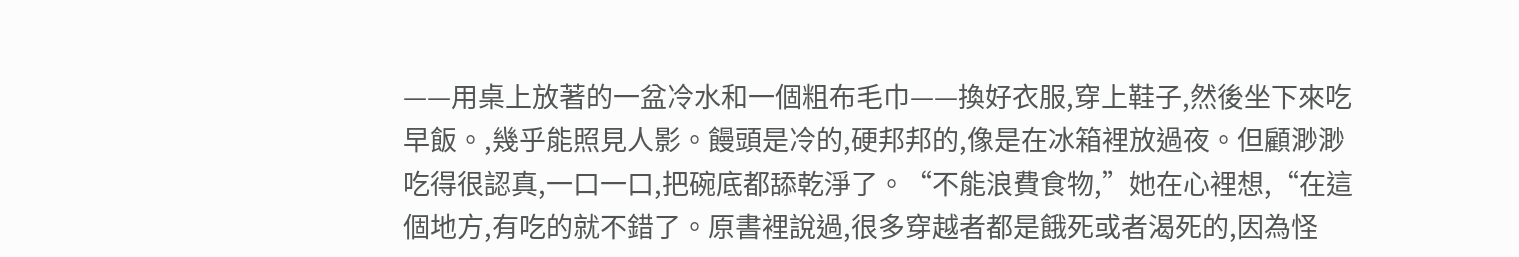——用桌上放著的一盆冷水和一個粗布毛巾——換好衣服,穿上鞋子,然後坐下來吃早飯。,幾乎能照見人影。饅頭是冷的,硬邦邦的,像是在冰箱裡放過夜。但顧渺渺吃得很認真,一口一口,把碗底都舔乾淨了。“不能浪費食物,”她在心裡想,“在這個地方,有吃的就不錯了。原書裡說過,很多穿越者都是餓死或者渴死的,因為怪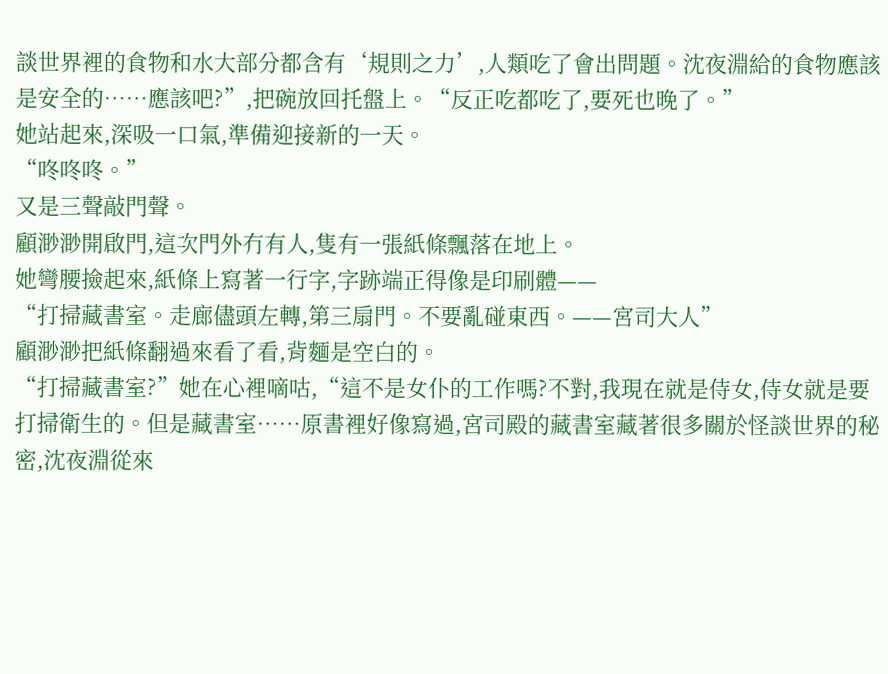談世界裡的食物和水大部分都含有‘規則之力’,人類吃了會出問題。沈夜淵給的食物應該是安全的……應該吧?”,把碗放回托盤上。“反正吃都吃了,要死也晚了。”
她站起來,深吸一口氣,準備迎接新的一天。
“咚咚咚。”
又是三聲敲門聲。
顧渺渺開啟門,這次門外冇有人,隻有一張紙條飄落在地上。
她彎腰撿起來,紙條上寫著一行字,字跡端正得像是印刷體——
“打掃藏書室。走廊儘頭左轉,第三扇門。不要亂碰東西。——宮司大人”
顧渺渺把紙條翻過來看了看,背麵是空白的。
“打掃藏書室?”她在心裡嘀咕,“這不是女仆的工作嗎?不對,我現在就是侍女,侍女就是要打掃衛生的。但是藏書室……原書裡好像寫過,宮司殿的藏書室藏著很多關於怪談世界的秘密,沈夜淵從來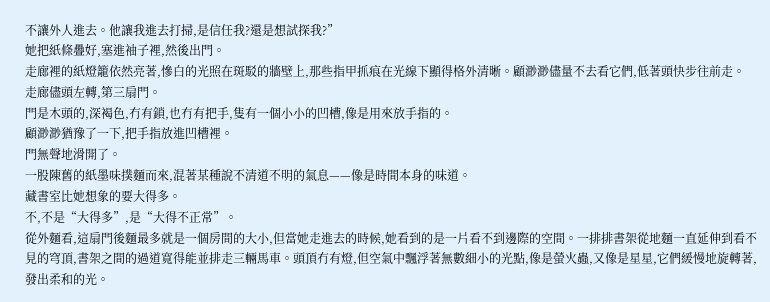不讓外人進去。他讓我進去打掃,是信任我?還是想試探我?”
她把紙條疊好,塞進袖子裡,然後出門。
走廊裡的紙燈籠依然亮著,慘白的光照在斑駁的牆壁上,那些指甲抓痕在光線下顯得格外清晰。顧渺渺儘量不去看它們,低著頭快步往前走。
走廊儘頭左轉,第三扇門。
門是木頭的,深褐色,冇有鎖,也冇有把手,隻有一個小小的凹槽,像是用來放手指的。
顧渺渺猶豫了一下,把手指放進凹槽裡。
門無聲地滑開了。
一股陳舊的紙墨味撲麵而來,混著某種說不清道不明的氣息——像是時間本身的味道。
藏書室比她想象的要大得多。
不,不是“大得多”,是“大得不正常”。
從外麵看,這扇門後麵最多就是一個房間的大小,但當她走進去的時候,她看到的是一片看不到邊際的空間。一排排書架從地麵一直延伸到看不見的穹頂,書架之間的過道寬得能並排走三輛馬車。頭頂冇有燈,但空氣中飄浮著無數細小的光點,像是螢火蟲,又像是星星,它們緩慢地旋轉著,發出柔和的光。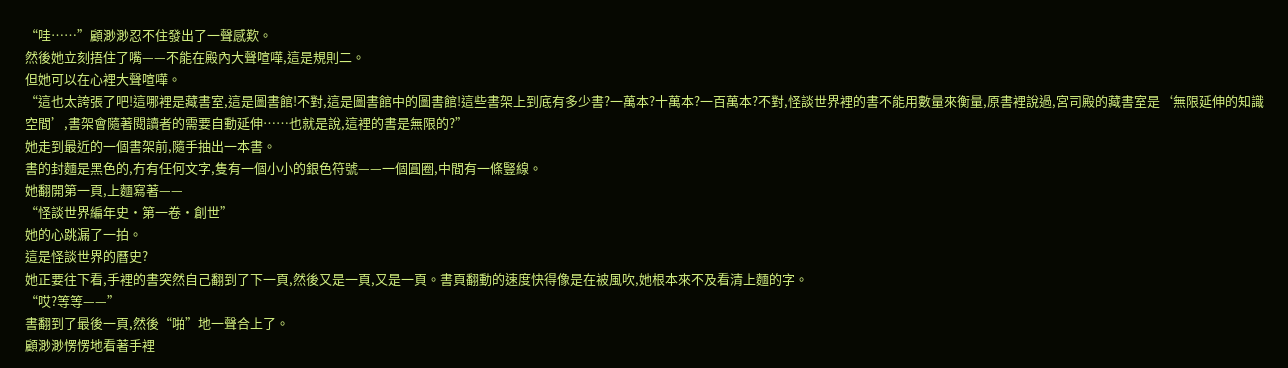“哇……”顧渺渺忍不住發出了一聲感歎。
然後她立刻捂住了嘴——不能在殿內大聲喧嘩,這是規則二。
但她可以在心裡大聲喧嘩。
“這也太誇張了吧!這哪裡是藏書室,這是圖書館!不對,這是圖書館中的圖書館!這些書架上到底有多少書?一萬本?十萬本?一百萬本?不對,怪談世界裡的書不能用數量來衡量,原書裡說過,宮司殿的藏書室是‘無限延伸的知識空間’,書架會隨著閱讀者的需要自動延伸……也就是說,這裡的書是無限的?”
她走到最近的一個書架前,隨手抽出一本書。
書的封麵是黑色的,冇有任何文字,隻有一個小小的銀色符號——一個圓圈,中間有一條豎線。
她翻開第一頁,上麵寫著——
“怪談世界編年史·第一卷·創世”
她的心跳漏了一拍。
這是怪談世界的曆史?
她正要往下看,手裡的書突然自己翻到了下一頁,然後又是一頁,又是一頁。書頁翻動的速度快得像是在被風吹,她根本來不及看清上麵的字。
“哎?等等——”
書翻到了最後一頁,然後“啪”地一聲合上了。
顧渺渺愣愣地看著手裡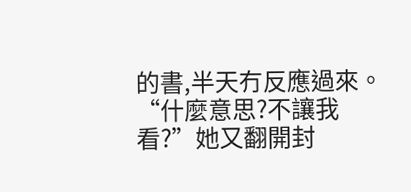的書,半天冇反應過來。
“什麼意思?不讓我看?”她又翻開封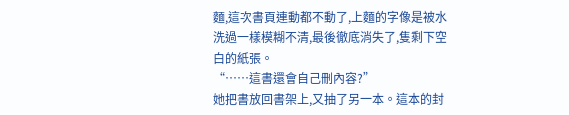麵,這次書頁連動都不動了,上麵的字像是被水洗過一樣模糊不清,最後徹底消失了,隻剩下空白的紙張。
“……這書還會自己刪內容?”
她把書放回書架上,又抽了另一本。這本的封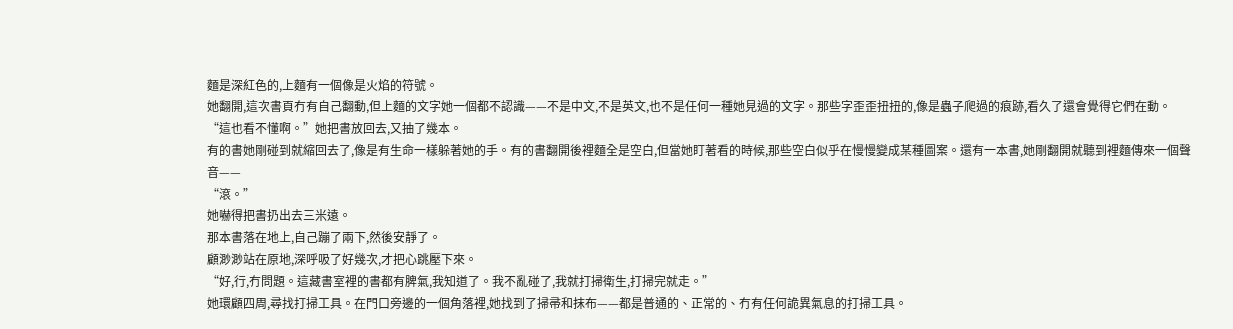麵是深紅色的,上麵有一個像是火焰的符號。
她翻開,這次書頁冇有自己翻動,但上麵的文字她一個都不認識——不是中文,不是英文,也不是任何一種她見過的文字。那些字歪歪扭扭的,像是蟲子爬過的痕跡,看久了還會覺得它們在動。
“這也看不懂啊。”她把書放回去,又抽了幾本。
有的書她剛碰到就縮回去了,像是有生命一樣躲著她的手。有的書翻開後裡麵全是空白,但當她盯著看的時候,那些空白似乎在慢慢變成某種圖案。還有一本書,她剛翻開就聽到裡麵傳來一個聲音——
“滾。”
她嚇得把書扔出去三米遠。
那本書落在地上,自己蹦了兩下,然後安靜了。
顧渺渺站在原地,深呼吸了好幾次,才把心跳壓下來。
“好,行,冇問題。這藏書室裡的書都有脾氣,我知道了。我不亂碰了,我就打掃衛生,打掃完就走。”
她環顧四周,尋找打掃工具。在門口旁邊的一個角落裡,她找到了掃帚和抹布——都是普通的、正常的、冇有任何詭異氣息的打掃工具。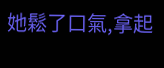她鬆了口氣,拿起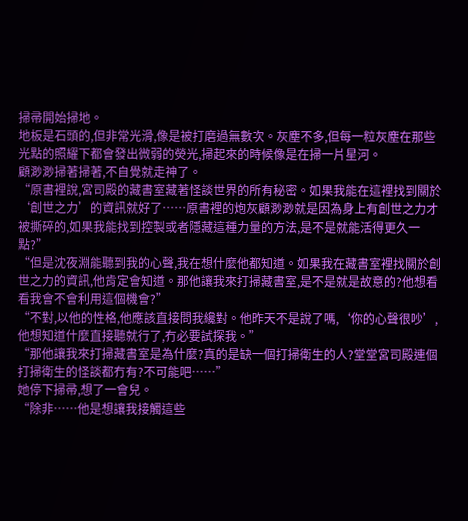掃帚開始掃地。
地板是石頭的,但非常光滑,像是被打磨過無數次。灰塵不多,但每一粒灰塵在那些光點的照耀下都會發出微弱的熒光,掃起來的時候像是在掃一片星河。
顧渺渺掃著掃著,不自覺就走神了。
“原書裡說,宮司殿的藏書室藏著怪談世界的所有秘密。如果我能在這裡找到關於‘創世之力’的資訊就好了……原書裡的炮灰顧渺渺就是因為身上有創世之力才被撕碎的,如果我能找到控製或者隱藏這種力量的方法,是不是就能活得更久一點?”
“但是沈夜淵能聽到我的心聲,我在想什麼他都知道。如果我在藏書室裡找關於創世之力的資訊,他肯定會知道。那他讓我來打掃藏書室,是不是就是故意的?他想看看我會不會利用這個機會?”
“不對,以他的性格,他應該直接問我纔對。他昨天不是說了嗎,‘你的心聲很吵’,他想知道什麼直接聽就行了,冇必要試探我。”
“那他讓我來打掃藏書室是為什麼?真的是缺一個打掃衛生的人?堂堂宮司殿連個打掃衛生的怪談都冇有?不可能吧……”
她停下掃帚,想了一會兒。
“除非……他是想讓我接觸這些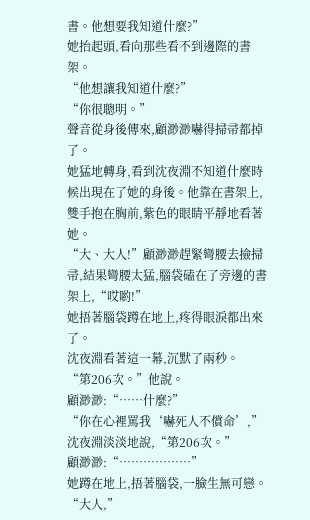書。他想要我知道什麼?”
她抬起頭,看向那些看不到邊際的書架。
“他想讓我知道什麼?”
“你很聰明。”
聲音從身後傳來,顧渺渺嚇得掃帚都掉了。
她猛地轉身,看到沈夜淵不知道什麼時候出現在了她的身後。他靠在書架上,雙手抱在胸前,紫色的眼睛平靜地看著她。
“大、大人!”顧渺渺趕緊彎腰去撿掃帚,結果彎腰太猛,腦袋磕在了旁邊的書架上,“哎喲!”
她捂著腦袋蹲在地上,疼得眼淚都出來了。
沈夜淵看著這一幕,沉默了兩秒。
“第206次。”他說。
顧渺渺:“……什麼?”
“你在心裡罵我‘嚇死人不償命’,”沈夜淵淡淡地說,“第206次。”
顧渺渺:“………………”
她蹲在地上,捂著腦袋,一臉生無可戀。
“大人,”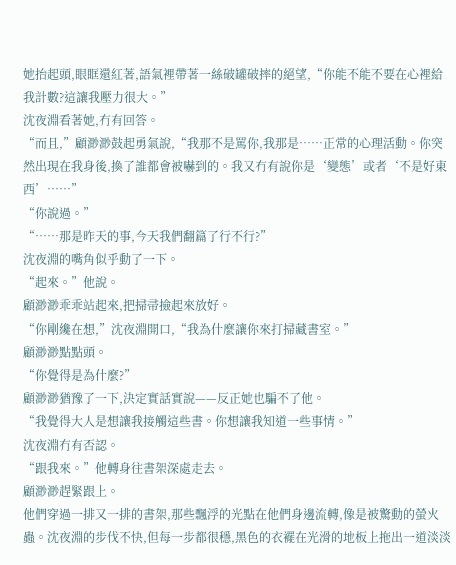她抬起頭,眼眶還紅著,語氣裡帶著一絲破罐破摔的絕望,“你能不能不要在心裡給我計數?這讓我壓力很大。”
沈夜淵看著她,冇有回答。
“而且,”顧渺渺鼓起勇氣說,“我那不是罵你,我那是……正常的心理活動。你突然出現在我身後,換了誰都會被嚇到的。我又冇有說你是‘變態’或者‘不是好東西’……”
“你說過。”
“……那是昨天的事,今天我們翻篇了行不行?”
沈夜淵的嘴角似乎動了一下。
“起來。”他說。
顧渺渺乖乖站起來,把掃帚撿起來放好。
“你剛纔在想,”沈夜淵開口,“我為什麼讓你來打掃藏書室。”
顧渺渺點點頭。
“你覺得是為什麼?”
顧渺渺猶豫了一下,決定實話實說——反正她也騙不了他。
“我覺得大人是想讓我接觸這些書。你想讓我知道一些事情。”
沈夜淵冇有否認。
“跟我來。”他轉身往書架深處走去。
顧渺渺趕緊跟上。
他們穿過一排又一排的書架,那些飄浮的光點在他們身邊流轉,像是被驚動的螢火蟲。沈夜淵的步伐不快,但每一步都很穩,黑色的衣襬在光滑的地板上拖出一道淡淡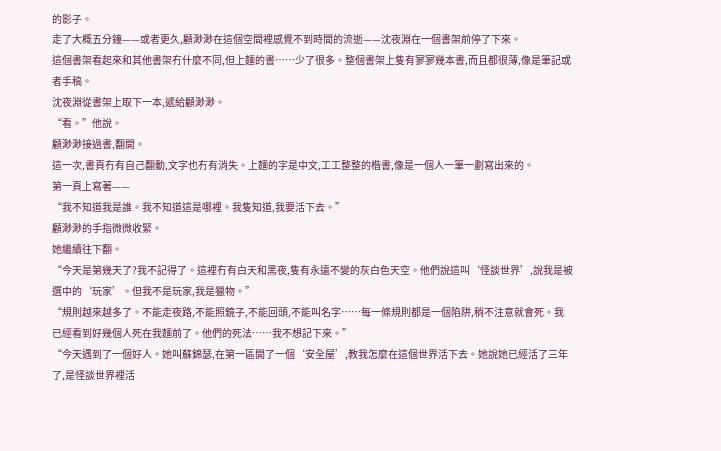的影子。
走了大概五分鐘——或者更久,顧渺渺在這個空間裡感覺不到時間的流逝——沈夜淵在一個書架前停了下來。
這個書架看起來和其他書架冇什麼不同,但上麵的書……少了很多。整個書架上隻有寥寥幾本書,而且都很薄,像是筆記或者手稿。
沈夜淵從書架上取下一本,遞給顧渺渺。
“看。”他說。
顧渺渺接過書,翻開。
這一次,書頁冇有自己翻動,文字也冇有消失。上麵的字是中文,工工整整的楷書,像是一個人一筆一劃寫出來的。
第一頁上寫著——
“我不知道我是誰。我不知道這是哪裡。我隻知道,我要活下去。”
顧渺渺的手指微微收緊。
她繼續往下翻。
“今天是第幾天了?我不記得了。這裡冇有白天和黑夜,隻有永遠不變的灰白色天空。他們說這叫‘怪談世界’,說我是被選中的‘玩家’。但我不是玩家,我是獵物。”
“規則越來越多了。不能走夜路,不能照鏡子,不能回頭,不能叫名字……每一條規則都是一個陷阱,稍不注意就會死。我已經看到好幾個人死在我麵前了。他們的死法……我不想記下來。”
“今天遇到了一個好人。她叫蘇錦瑟,在第一區開了一個‘安全屋’,教我怎麼在這個世界活下去。她說她已經活了三年了,是怪談世界裡活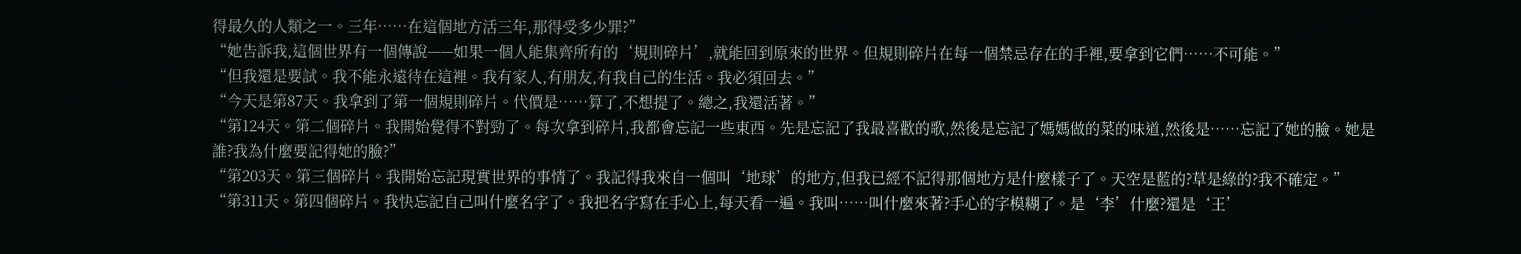得最久的人類之一。三年……在這個地方活三年,那得受多少罪?”
“她告訴我,這個世界有一個傳說——如果一個人能集齊所有的‘規則碎片’,就能回到原來的世界。但規則碎片在每一個禁忌存在的手裡,要拿到它們……不可能。”
“但我還是要試。我不能永遠待在這裡。我有家人,有朋友,有我自己的生活。我必須回去。”
“今天是第87天。我拿到了第一個規則碎片。代價是……算了,不想提了。總之,我還活著。”
“第124天。第二個碎片。我開始覺得不對勁了。每次拿到碎片,我都會忘記一些東西。先是忘記了我最喜歡的歌,然後是忘記了媽媽做的菜的味道,然後是……忘記了她的臉。她是誰?我為什麼要記得她的臉?”
“第203天。第三個碎片。我開始忘記現實世界的事情了。我記得我來自一個叫‘地球’的地方,但我已經不記得那個地方是什麼樣子了。天空是藍的?草是綠的?我不確定。”
“第311天。第四個碎片。我快忘記自己叫什麼名字了。我把名字寫在手心上,每天看一遍。我叫……叫什麼來著?手心的字模糊了。是‘李’什麼?還是‘王’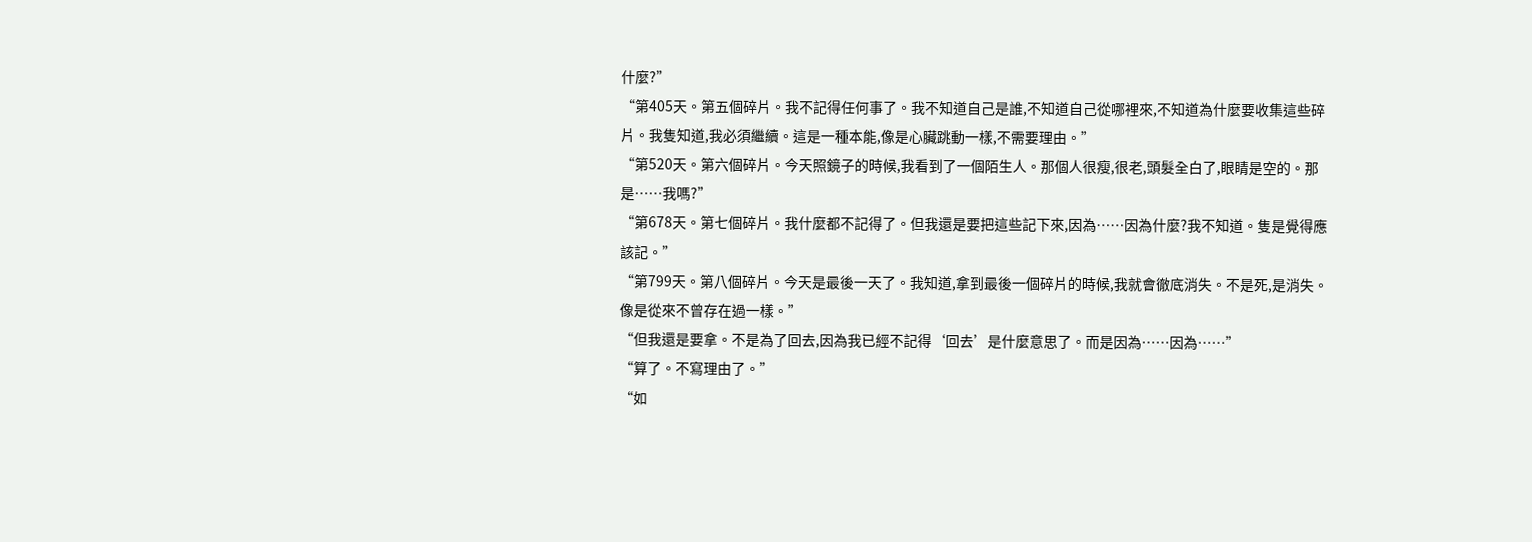什麼?”
“第405天。第五個碎片。我不記得任何事了。我不知道自己是誰,不知道自己從哪裡來,不知道為什麼要收集這些碎片。我隻知道,我必須繼續。這是一種本能,像是心臟跳動一樣,不需要理由。”
“第520天。第六個碎片。今天照鏡子的時候,我看到了一個陌生人。那個人很瘦,很老,頭髮全白了,眼睛是空的。那是……我嗎?”
“第678天。第七個碎片。我什麼都不記得了。但我還是要把這些記下來,因為……因為什麼?我不知道。隻是覺得應該記。”
“第799天。第八個碎片。今天是最後一天了。我知道,拿到最後一個碎片的時候,我就會徹底消失。不是死,是消失。像是從來不曾存在過一樣。”
“但我還是要拿。不是為了回去,因為我已經不記得‘回去’是什麼意思了。而是因為……因為……”
“算了。不寫理由了。”
“如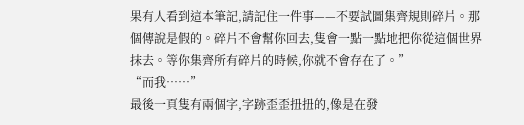果有人看到這本筆記,請記住一件事——不要試圖集齊規則碎片。那個傳說是假的。碎片不會幫你回去,隻會一點一點地把你從這個世界抹去。等你集齊所有碎片的時候,你就不會存在了。”
“而我……”
最後一頁隻有兩個字,字跡歪歪扭扭的,像是在發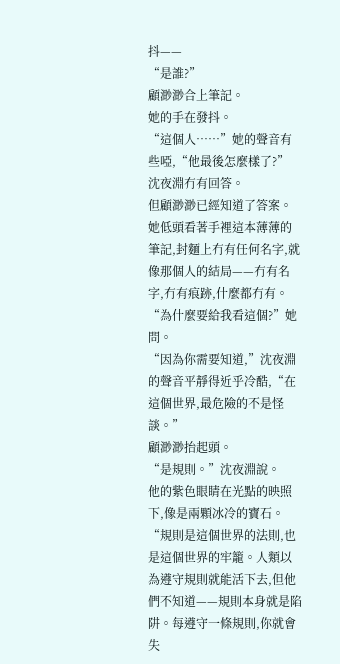抖——
“是誰?”
顧渺渺合上筆記。
她的手在發抖。
“這個人……”她的聲音有些啞,“他最後怎麼樣了?”
沈夜淵冇有回答。
但顧渺渺已經知道了答案。
她低頭看著手裡這本薄薄的筆記,封麵上冇有任何名字,就像那個人的結局——冇有名字,冇有痕跡,什麼都冇有。
“為什麼要給我看這個?”她問。
“因為你需要知道,”沈夜淵的聲音平靜得近乎冷酷,“在這個世界,最危險的不是怪談。”
顧渺渺抬起頭。
“是規則。”沈夜淵說。
他的紫色眼睛在光點的映照下,像是兩顆冰冷的寶石。
“規則是這個世界的法則,也是這個世界的牢籠。人類以為遵守規則就能活下去,但他們不知道——規則本身就是陷阱。每遵守一條規則,你就會失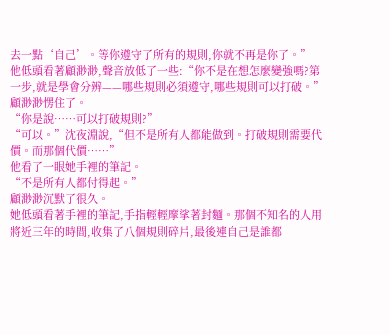去一點‘自己’。等你遵守了所有的規則,你就不再是你了。”
他低頭看著顧渺渺,聲音放低了一些:“你不是在想怎麼變強嗎?第一步,就是學會分辨——哪些規則必須遵守,哪些規則可以打破。”
顧渺渺愣住了。
“你是說……可以打破規則?”
“可以。”沈夜淵說,“但不是所有人都能做到。打破規則需要代價。而那個代價……”
他看了一眼她手裡的筆記。
“不是所有人都付得起。”
顧渺渺沉默了很久。
她低頭看著手裡的筆記,手指輕輕摩挲著封麵。那個不知名的人用將近三年的時間,收集了八個規則碎片,最後連自己是誰都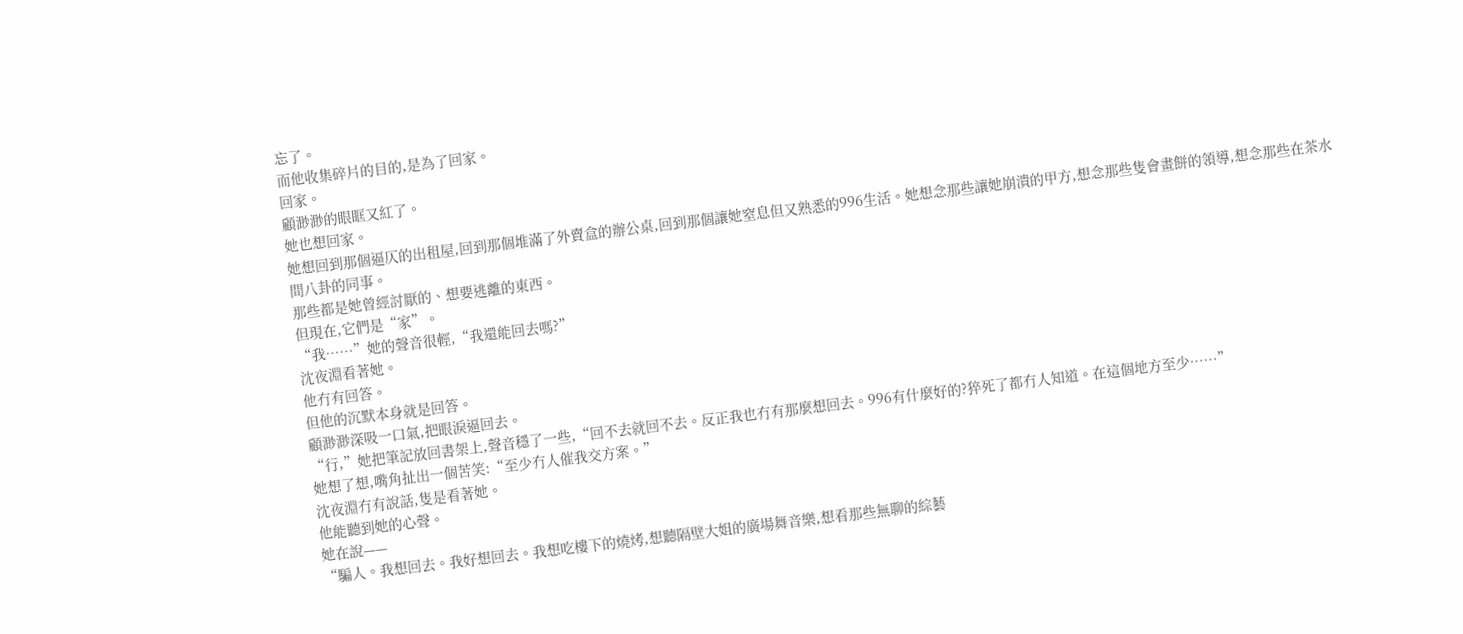忘了。
而他收集碎片的目的,是為了回家。
回家。
顧渺渺的眼眶又紅了。
她也想回家。
她想回到那個逼仄的出租屋,回到那個堆滿了外賣盒的辦公桌,回到那個讓她窒息但又熟悉的996生活。她想念那些讓她崩潰的甲方,想念那些隻會畫餅的領導,想念那些在茶水間八卦的同事。
那些都是她曾經討厭的、想要逃離的東西。
但現在,它們是“家”。
“我……”她的聲音很輕,“我還能回去嗎?”
沈夜淵看著她。
他冇有回答。
但他的沉默本身就是回答。
顧渺渺深吸一口氣,把眼淚逼回去。
“行,”她把筆記放回書架上,聲音穩了一些,“回不去就回不去。反正我也冇有那麼想回去。996有什麼好的?猝死了都冇人知道。在這個地方至少……”
她想了想,嘴角扯出一個苦笑:“至少冇人催我交方案。”
沈夜淵冇有說話,隻是看著她。
他能聽到她的心聲。
她在說——
“騙人。我想回去。我好想回去。我想吃樓下的燒烤,想聽隔壁大姐的廣場舞音樂,想看那些無聊的綜藝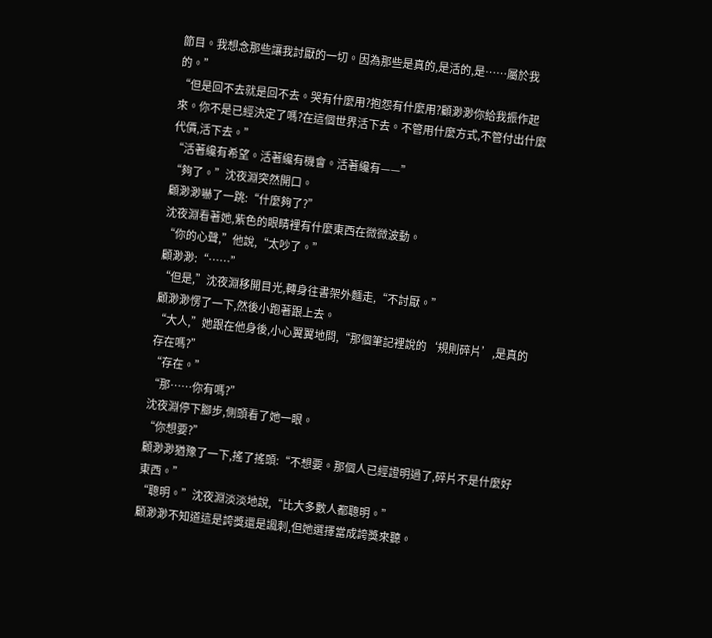節目。我想念那些讓我討厭的一切。因為那些是真的,是活的,是……屬於我的。”
“但是回不去就是回不去。哭有什麼用?抱怨有什麼用?顧渺渺你給我振作起來。你不是已經決定了嗎?在這個世界活下去。不管用什麼方式,不管付出什麼代價,活下去。”
“活著纔有希望。活著纔有機會。活著纔有——”
“夠了。”沈夜淵突然開口。
顧渺渺嚇了一跳:“什麼夠了?”
沈夜淵看著她,紫色的眼睛裡有什麼東西在微微波動。
“你的心聲,”他說,“太吵了。”
顧渺渺:“……”
“但是,”沈夜淵移開目光,轉身往書架外麵走,“不討厭。”
顧渺渺愣了一下,然後小跑著跟上去。
“大人,”她跟在他身後,小心翼翼地問,“那個筆記裡說的‘規則碎片’,是真的存在嗎?”
“存在。”
“那……你有嗎?”
沈夜淵停下腳步,側頭看了她一眼。
“你想要?”
顧渺渺猶豫了一下,搖了搖頭:“不想要。那個人已經證明過了,碎片不是什麼好東西。”
“聰明。”沈夜淵淡淡地說,“比大多數人都聰明。”
顧渺渺不知道這是誇獎還是諷刺,但她選擇當成誇獎來聽。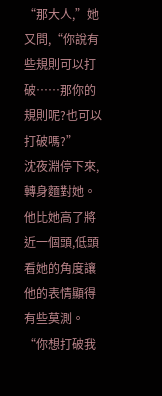“那大人,”她又問,“你說有些規則可以打破……那你的規則呢?也可以打破嗎?”
沈夜淵停下來,轉身麵對她。
他比她高了將近一個頭,低頭看她的角度讓他的表情顯得有些莫測。
“你想打破我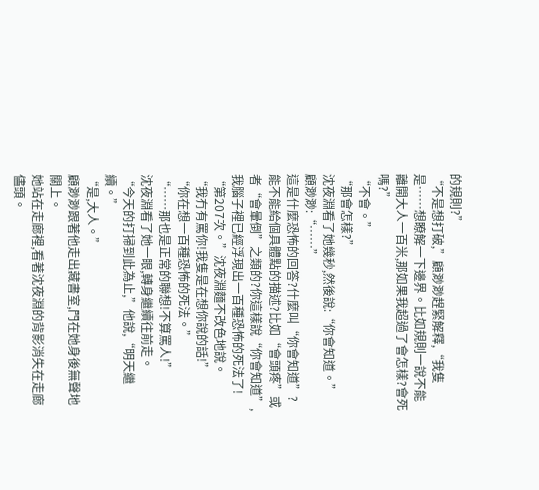的規則?”
“不是想打破,”顧渺渺趕緊解釋,“我隻是……想瞭解一下邊界。比如規則一說不能離開大人一百米,那如果我超過了會怎樣?會死嗎?”
“不會。”
“那會怎樣?”
沈夜淵看了她幾秒,然後說:“你會知道。”
顧渺渺:“……”
這是什麼恐怖的回答?什麼叫“你會知道”?能不能給個具體點的描述?比如“會頭疼”或者“會暈倒”之類的?你這樣說“你會知道”,我腦子裡已經浮現出一百種恐怖的死法了!
“第207次。”沈夜淵麵不改色地說。
“我冇有罵你!我隻是在想你說的話!”
“你在想一百種恐怖的死法。”
“……那也是正常的聯想!不算罵人!”
沈夜淵看了她一眼,轉身繼續往前走。
“今天的打掃到此為止,”他說,“明天繼續。”
“是,大人。”
顧渺渺跟著他走出藏書室,門在她身後無聲地關上。
她站在走廊裡,看著沈夜淵的背影消失在走廊儘頭。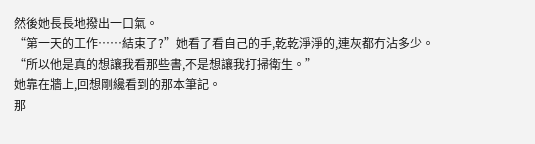然後她長長地撥出一口氣。
“第一天的工作……結束了?”她看了看自己的手,乾乾淨淨的,連灰都冇沾多少。“所以他是真的想讓我看那些書,不是想讓我打掃衛生。”
她靠在牆上,回想剛纔看到的那本筆記。
那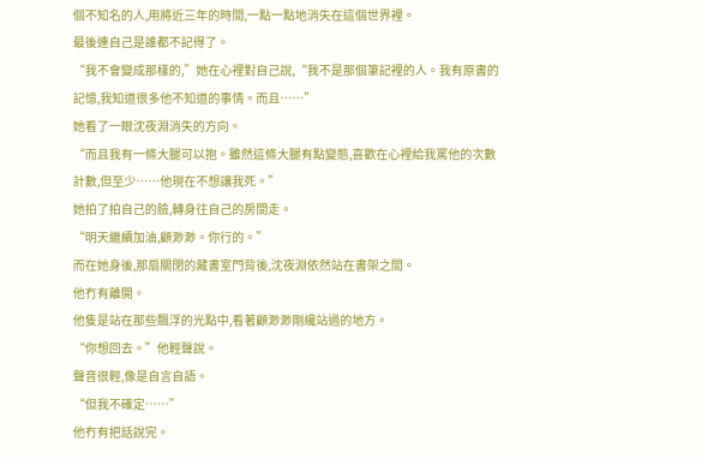個不知名的人,用將近三年的時間,一點一點地消失在這個世界裡。
最後連自己是誰都不記得了。
“我不會變成那樣的,”她在心裡對自己說,“我不是那個筆記裡的人。我有原書的記憶,我知道很多他不知道的事情。而且……”
她看了一眼沈夜淵消失的方向。
“而且我有一條大腿可以抱。雖然這條大腿有點變態,喜歡在心裡給我罵他的次數計數,但至少……他現在不想讓我死。”
她拍了拍自己的臉,轉身往自己的房間走。
“明天繼續加油,顧渺渺。你行的。”
而在她身後,那扇關閉的藏書室門背後,沈夜淵依然站在書架之間。
他冇有離開。
他隻是站在那些飄浮的光點中,看著顧渺渺剛纔站過的地方。
“你想回去。”他輕聲說。
聲音很輕,像是自言自語。
“但我不確定……”
他冇有把話說完。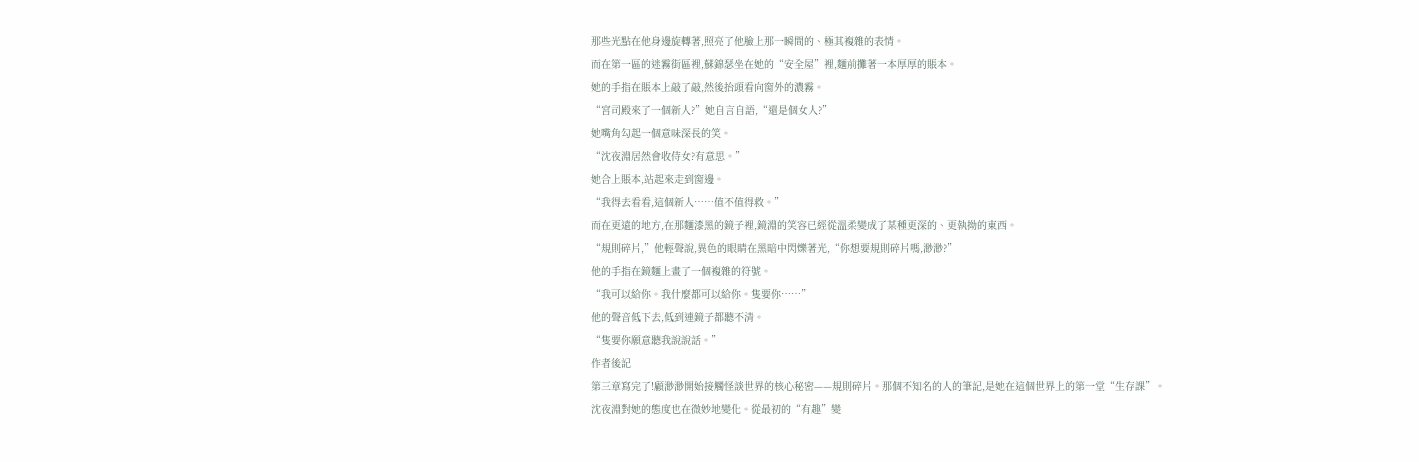那些光點在他身邊旋轉著,照亮了他臉上那一瞬間的、極其複雜的表情。
而在第一區的迷霧街區裡,蘇錦瑟坐在她的“安全屋”裡,麵前攤著一本厚厚的賬本。
她的手指在賬本上敲了敲,然後抬頭看向窗外的濃霧。
“宮司殿來了一個新人?”她自言自語,“還是個女人?”
她嘴角勾起一個意味深長的笑。
“沈夜淵居然會收侍女?有意思。”
她合上賬本,站起來走到窗邊。
“我得去看看,這個新人……值不值得救。”
而在更遠的地方,在那麵漆黑的鏡子裡,鏡淵的笑容已經從溫柔變成了某種更深的、更執拗的東西。
“規則碎片,”他輕聲說,異色的眼睛在黑暗中閃爍著光,“你想要規則碎片嗎,渺渺?”
他的手指在鏡麵上畫了一個複雜的符號。
“我可以給你。我什麼都可以給你。隻要你……”
他的聲音低下去,低到連鏡子都聽不清。
“隻要你願意聽我說說話。”
作者後記
第三章寫完了!顧渺渺開始接觸怪談世界的核心秘密——規則碎片。那個不知名的人的筆記,是她在這個世界上的第一堂“生存課”。
沈夜淵對她的態度也在微妙地變化。從最初的“有趣”變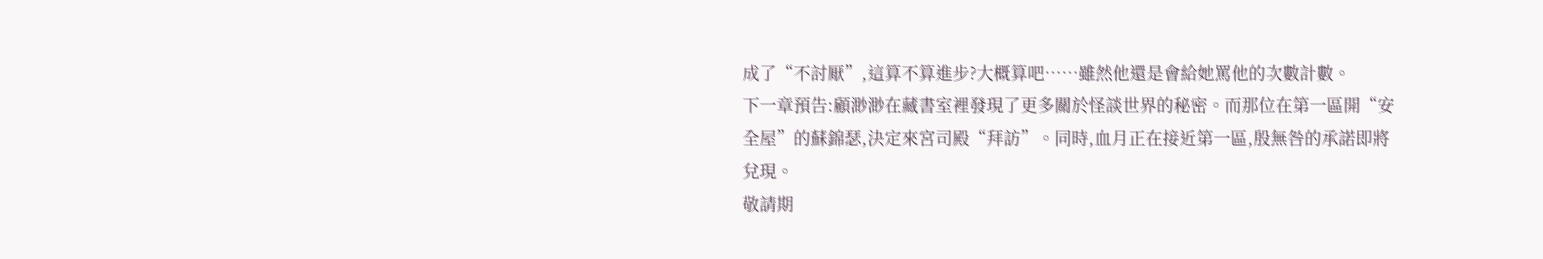成了“不討厭”,這算不算進步?大概算吧……雖然他還是會給她罵他的次數計數。
下一章預告:顧渺渺在藏書室裡發現了更多關於怪談世界的秘密。而那位在第一區開“安全屋”的蘇錦瑟,決定來宮司殿“拜訪”。同時,血月正在接近第一區,殷無咎的承諾即將兌現。
敬請期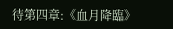待第四章:《血月降臨》